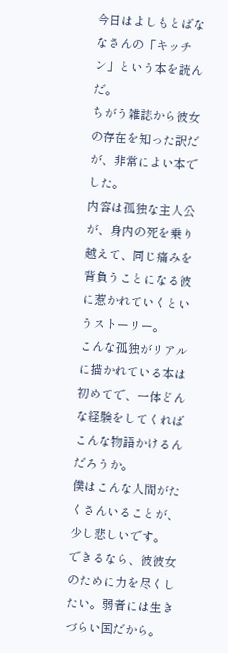今日はよしもとばななさんの「キッチン」という本を読んだ。
ちがう雑誌から彼女の存在を知った訳だが、非常によい本でした。
内容は孤独な主人公が、身内の死を乗り越えて、同じ痛みを背負うことになる彼に惹かれていくというストーリー。
こんな孤独がリアルに描かれている本は初めてで、一体どんな経験をしてくればこんな物語かけるんだろうか。
僕はこんな人間がたくさんいることが、少し悲しいです。
できるなら、彼彼女のために力を尽くしたい。弱者には生きづらい国だから。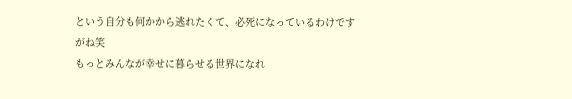という自分も何かから逃れたくて、必死になっているわけですがね笑
もっとみんなが幸せに暮らせる世界になれ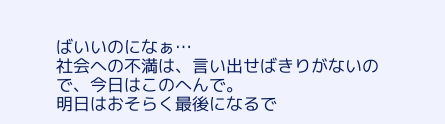ばいいのになぁ…
社会への不満は、言い出せばきりがないので、今日はこのへんで。
明日はおそらく最後になるで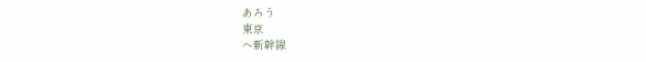あろう
東京
へ新幹線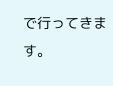で行ってきます。